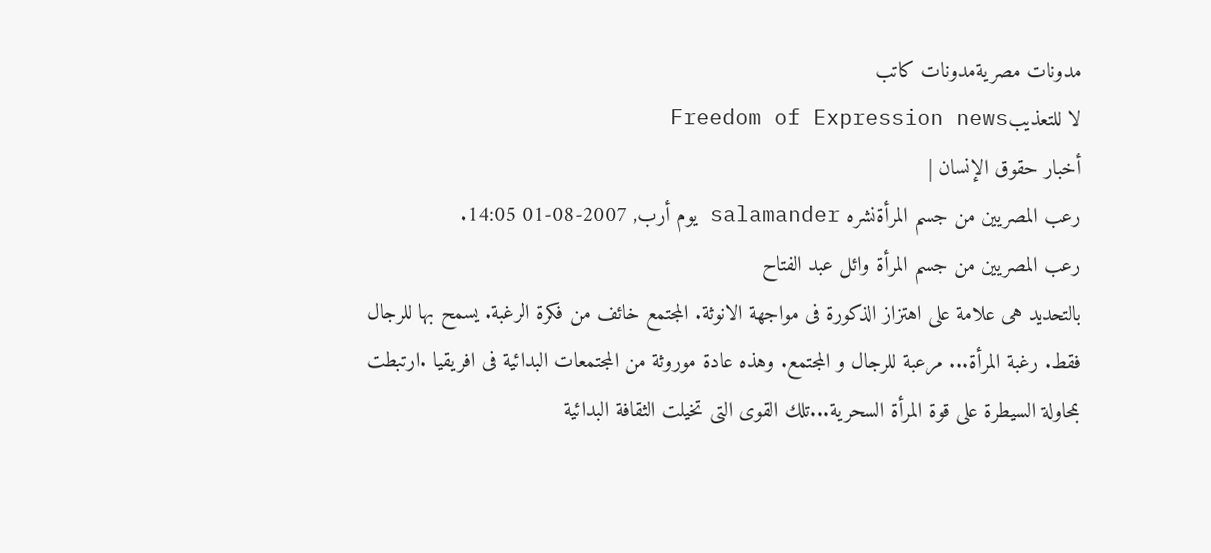مدونات مصريةمدونات كاتب
لا للتعذيبFreedom of Expression news
أخبار حقوق الإنسان |
رعب المصريين من جسم المرأةنشره salamander يوم أرب, 2007-08-01 14:05.
رعب المصريين من جسم المرأة وائل عبد الفتاح
بالتحديد هى علامة على اهتزاز الذكورة فى مواجهة الانوثة. المجتمع خائف من فكرة الرغبة. يسمح بها للرجال فقط. رغبة المرأة... مرعبة للرجال و المجتمع. وهذه عادة موروثة من المجتمعات البدائية فى افريقيا .ارتبطت بمحاولة السيطرة على قوة المرأة السحرية...تلك القوى التى تخيلت الثقافة البدائية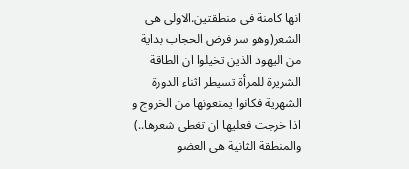انها كامنة فى منطقتين.الاولى هى الشعر(وهو سر فرض الحجاب بداية من اليهود الذين تخيلوا ان الطاقة الشريرة للمرأة تسيطر اثناء الدورة الشهرية فكانوا يمنعونها من الخروج و اذا خرجت فعليها ان تغطى شعرها..) والمنطقة الثانية هى العضو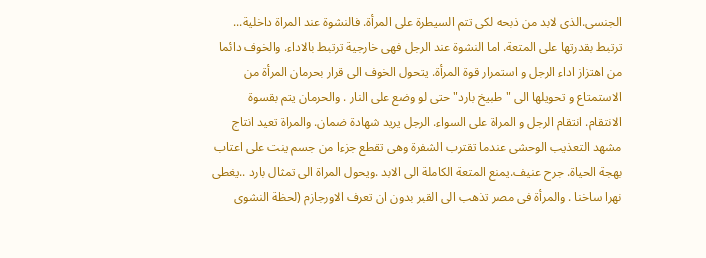الجنسى.الذى لابد من ذبحه لكى تتم السيطرة على المرأة. فالنشوة عند المراة داخلية... ترتبط بقدرتها على المتعة. اما النشوة عند الرجل فهى خارجية ترتبط بالاداء. والخوف دائما من اهتزاز اداء الرجل و استمرار قوة المرأة. يتحول الخوف الى قرار بحرمان المرأة من الاستمتاع و تحويلها الى " طبيخ بارد" حتى لو وضع على النار . والحرمان يتم بقسوة الانتقام. انتقام الرجل و المراة على السواء. الرجل يريد شهادة ضمان. والمراة تعيد انتاج مشهد التعذيب الوحشى عندما تقترب الشفرة وهى تقطع جزءا من جسم ينت على اعتاب بهجة الحياة. جرح عنيف.يمنع المتعة الكاملة الى الابد .ويحول المراة الى تمثال بارد ..يغطى نهرا ساخنا . والمرأة فى مصر تذهب الى القبر بدون ان تعرف الاورجازم (لحظة النشوى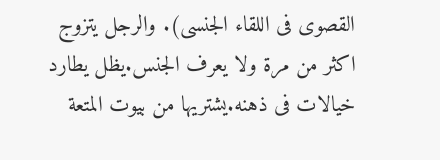القصوى فى اللقاء الجنسى). والرجل يتزوج اكثر من مرة ولا يعرف الجنس.يظل يطارد خيالات فى ذهنه.يشتريها من بيوت المتعة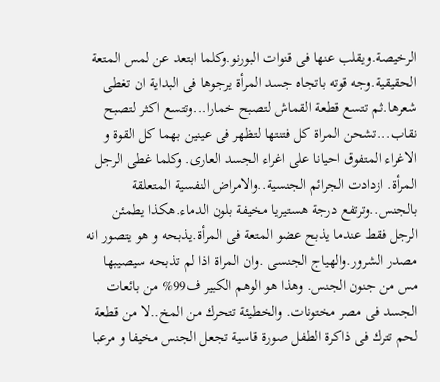الرخيصة.ويقلب عنها فى قنوات البورنو.وكلما ابتعد عن لمس المتعة الحقيقية.وجه قوته باتجاه جسد المرأة يرجوها فى البداية ان تغطى شعرها.ثم تتسع قطعة القماش لتصبح خمارا...وتتسع اكثر لتصبح نقاب...تشحن المراة كل فتنتها لتظهر فى عينين بهما كل القوة و الاغراء المتفوق احيانا على اغراء الجسد العارى. وكلما غطى الرجل المرأة. ازدادت الجرائم الجنسية..والامراض النفسية المتعلقة بالجنس..وترتفع درجة هستيريا مخيفة بلون الدماء.هكذا يطمئن الرجل فقط عندما يذبح عضو المتعة فى المرأة.يذبحه و هو يتصور انه مصدر الشرور.والهياج الجنسى .وان المراة اذا لم تذبحه سيصيبها مس من جنون الجنس. وهذا هو الوهم الكبير ف99% من بائعات الجسد فى مصر مختونات. والخطيئة تتحرك من المخ..لا من قطعة لحم تترك فى ذاكرة الطفل صورة قاسية تجعل الجنس مخيفا و مرعبا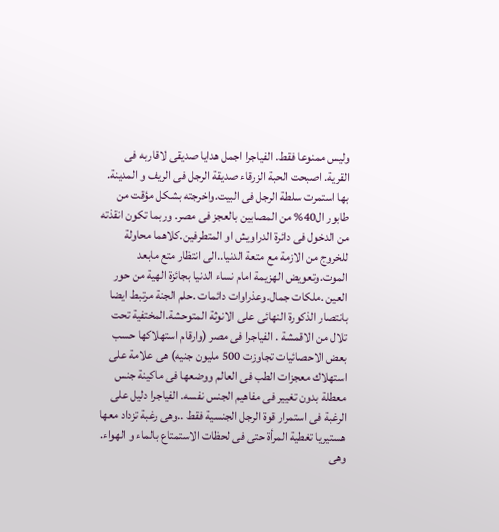وليس ممنوعا فقط. الفياجرا اجمل هدايا صديقى لاقاربه فى القرية. اصبحت الحبة الزرقاء صديقة الرجل فى الريف و المدينة. بها استمرت سلطة الرجل فى البيت.واخرجته بشكل مؤقت من طابور ال40% من المصابين بالعجز فى مصر. وربما تكون انقذته من الدخول فى دائرة الدراويش او المتطرفين.كلاهما محاولة للخروج من الازمة مع متعة الدنيا..الى انتظار متع مابعد الموت.وتعويض الهزيمة امام نساء الدنيا بجائزة الهية من حور العين .ملكات جمال.وعذراوات دائمات .حلم الجنة مرتبط ايضا بانتصار الذكورة النهائى على الانوثة المتوحشة.المختفية تحت تلال من الاقمشة . الفياجرا فى مصر (وارقام استهلاكها حسب بعض الاحصائيات تجاوزت 500 مليون جنيه) هى علامة على استهلاك معجزات الطب فى العالم ووضعها فى ماكينة جنس معطلة بدون تغيير فى مفاهيم الجنس نفسه. الفياجرا دليل على الرغبة فى استمرار قوة الرجل الجنسية فقط ..وهى رغبة تزداد معها هستيريا تغطية المرأة حتى فى لحظات الاستمتاع بالماء و الهواء. وهى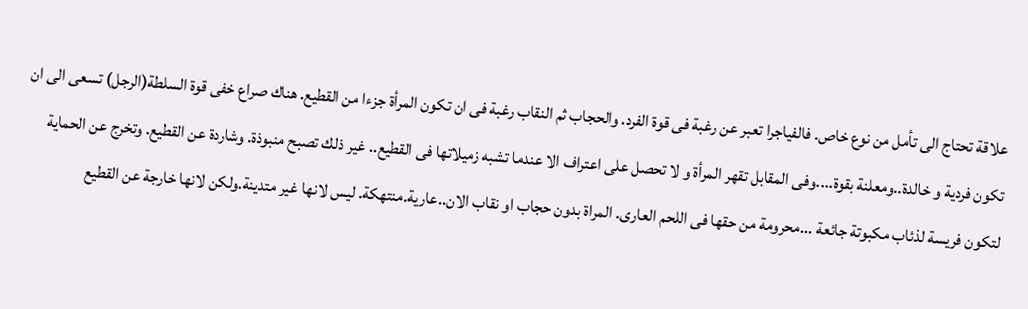علاقة تحتاج الى تأمل من نوع خاص. فالفياجرا تعبر عن رغبة فى قوة الفرد. والحجاب ثم النقاب رغبة فى ان تكون المرأة جزءا من القطيع. هناك صراع خفى قوة السلطة(الرجل) تسعى الى ان تكون فردية و خالدة..ومعلنة بقوة....وفى المقابل تقهر المرأة و لا تحصل على اعتراف الا عندما تشبه زميلاتها فى القطيع.. غير ذلك تصبح منبوذة. وشاردة عن القطيع. وتخرج عن الحماية لتكون فريسة لذئاب مكبوتة جائعة ...محرومة من حقها فى اللحم العارى. المراة بدون حجاب او نقاب الان..عارية.منتهكة. ليس لانها غير متدينة.ولكن لانها خارجة عن القطيع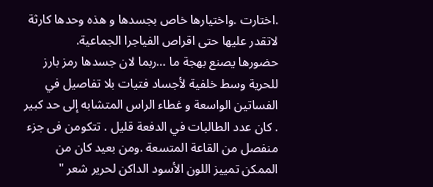.اختارت .واختيارها خاص بجسدها و هذه وحدها كارثة لاتقدر عليها حتى اقراص الفياجرا الجماعية.
حضورها يصنع بهجة ما …ربما لان جسدها رمز بارز للحرية وسط خلفية لأجساد فتيات بلا تفاصيل في الفساتين الواسعة و غطاء الراس المتشابه إلى حد كبير . كان عدد الطالبات في الدفعة قليل . تتكومن فى جزء منفصل من القاعة المتسعة .ومن بعيد كان من الممكن تمييز اللون الأسود الداكن لحرير شعر "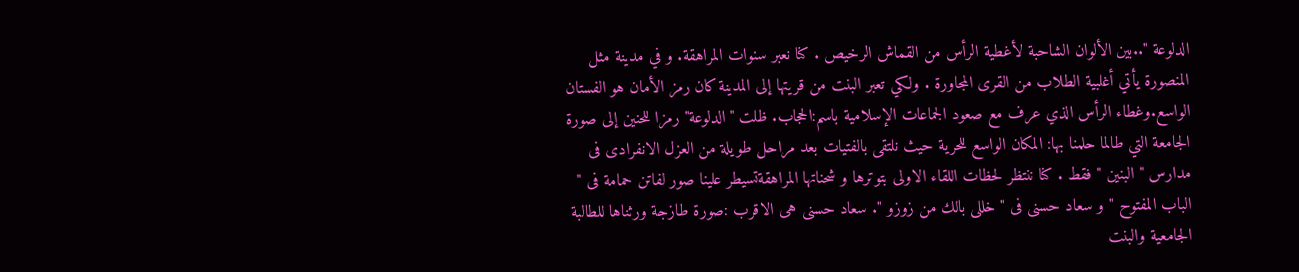الدلوعة "..بين الألوان الشاحبة لأغطية الرأس من القماش الرخيص . كنا نعبر سنوات المراهقة. و في مدينة مثل المنصورة يأتي أغلبية الطلاب من القرى المجاورة . ولكي تعبر البنت من قريتها إلى المدينة كان رمز الأمان هو الفستان الواسع.وغطاء الرأس الذي عرف مع صعود الجماعات الإسلامية باسم:الحجاب. ظلت "الدلوعة" رمزا للحنين إلى صورة الجامعة التي طالما حلمنا بها: المكان الواسع للحرية حيث نلتقى بالفتيات بعد مراحل طويلة من العزل الانفرادى فى مدارس " البنين " فقط . كنا ننتظر لحظات اللقاء الاولى بتوترها و شحناتها المراهقةتسيطر علينا صور لفاتن حمامة فى " الباب المفتوح " و سعاد حسنى فى " خللى بالك من زوزو ". سعاد حسنى هى الاقرب :صورة طازجة ورثناها للطالبة الجامعية والبنت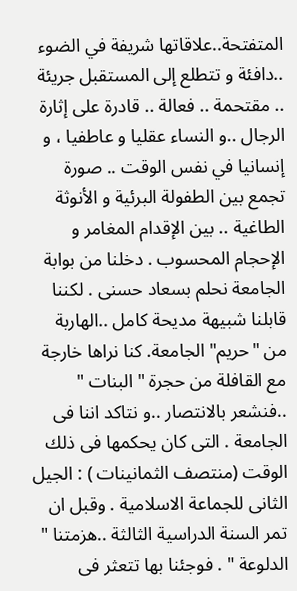المتفتحة..علاقاتها شريفة في الضوء ..دافئة و تتطلع إلى المستقبل جريئة .. مقتحمة .. فعالة .. قادرة على إثارة الرجال ..و النساء عقليا و عاطفيا ، و إنسانيا في نفس الوقت .. صورة تجمع بين الطفولة البرئية و الأنوثة الطاغية .. بين الإقدام المغامر و الإحجام المحسوب . دخلنا من بوابة الجامعة نحلم بسعاد حسنى . لكننا قابلنا شبيهة مديحة كامل ..الهاربة من "حريم" الجامعة. كنا نراها خارجة مع القافلة من حجرة " البنات " ..فنشعر بالانتصار ..و نتاكد اننا فى الجامعة . التى كان يحكمها فى ذلك الوقت (منتصف الثمانينات ) : الجيل الثانى للجماعة الاسلامية . وقبل ان تمر السنة الدراسية الثالثة ..هزمتنا " الدلوعة " . فوجئنا بها تتعثر فى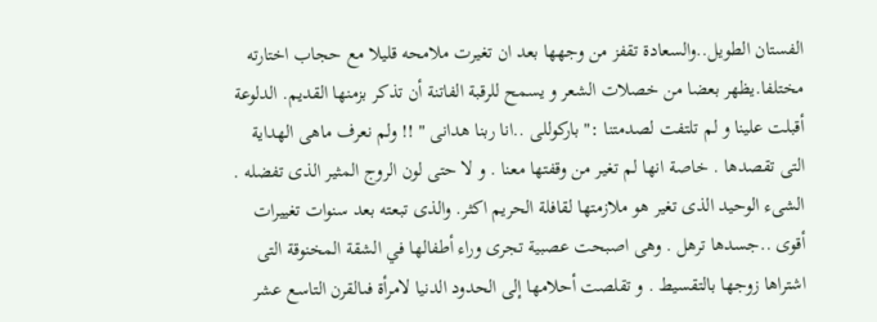الفستان الطويل..والسعادة تقفز من وجهها بعد ان تغيرت ملامحه قليلا مع حجاب اختارته مختلفا.يظهر بعضا من خصلات الشعر و يسمح للرقبة الفاتنة أن تذكر بزمنها القديم. الدلوعة أقبلت علينا و لم تلتفت لصدمتنا :" باركوللى ..انا ربنا هدانى " !! ولم نعرف ماهى الهداية التى تقصدها . خاصة انها لم تغير من وقفتها معنا . و لا حتى لون الروج المثير الذى تفضله . الشىء الوحيد الذى تغير هو ملازمتها لقافلة الحريم اكثر. والذى تبعته بعد سنوات تغييرات أقوى ..جسدها ترهل . وهى اصبحت عصبية تجرى وراء أطفالها في الشقة المخنوقة التى اشتراها زوجها بالتقسيط . و تقلصت أحلامها إلى الحدود الدنيا لامرأة فىالقرن التاسع عشر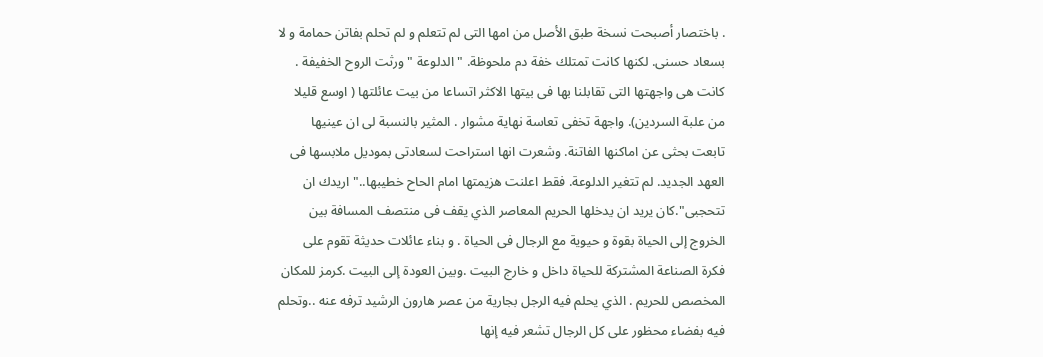. باختصار أصبحت نسخة طبق الأصل من امها التى لم تتعلم و لم تحلم بفاتن حمامة و لا بسعاد حسنى. لكنها كانت تمتلك خفة دم ملحوظة. " الدلوعة " ورثت الروح الخفيفة . كانت هى واجهتها التى تقابلنا بها فى بيتها الاكثر اتساعا من بيت عائلتها ( اوسع قليلا من علبة السردين). واجهة تخفى تعاسة نهاية مشوار . المثير بالنسبة لى ان عينيها تابعت بحثى عن اماكنها الفاتنة. وشعرت انها استراحت لسعادتى بموديل ملابسها فى العهد الجديد. لم تتغير الدلوعة. فقط اعلنت هزيمتها امام الحاح خطيبها.." اريدك ان تتحجبى".كان يريد ان يدخلها الحريم المعاصر الذي يقف فى منتصف المسافة بين الخروج إلى الحياة بقوة و حيوية مع الرجال فى الحياة . و بناء عائلات حديثة تقوم على فكرة الصناعة المشتركة للحياة داخل و خارج البيت .وبين العودة إلى البيت .كرمز للمكان المخصص للحريم . الذي يحلم فيه الرجل بجارية من عصر هارون الرشيد ترفه عنه ..وتحلم فيه بفضاء محظور على كل الرجال تشعر فيه إنها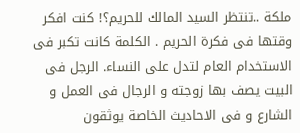ملكة ..تنتظر السيد المالك للحريم؟! كنت افكر وقتها فى فكرة الحريم . الكلمة كانت تكبر فى الاستخدام العام لتدل على النساء. الرجل فى البيت يصف بها زوجته و الرجال فى العمل و الشارع و فى الاحاديث الخاصة يوثقون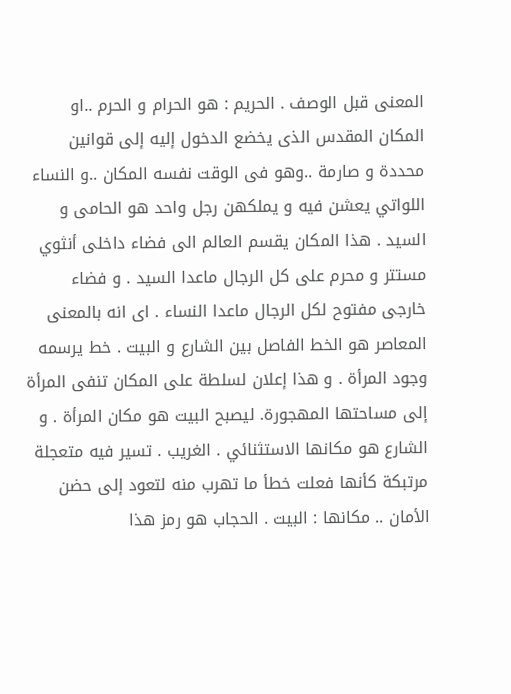المعنى قبل الوصف . الحريم : هو الحرام و الحرم ..او المكان المقدس الذى يخضع الدخول إليه إلى قوانين محددة و صارمة ..وهو فى الوقت نفسه المكان ..و النساء اللواتي يعشن فيه و يملكهن رجل واحد هو الحامى و السيد . هذا المكان يقسم العالم الى فضاء داخلى أنثوي مستتر و محرم على كل الرجال ماعدا السيد . و فضاء خارجى مفتوح لكل الرجال ماعدا النساء . اى انه بالمعنى المعاصر هو الخط الفاصل بين الشارع و البيت . خط يرسمه وجود المرأة . و هذا إعلان لسلطة على المكان تنفى المرأة إلى مساحتها المهجورة. ليصبح البيت هو مكان المرأة . و الشارع هو مكانها الاستثنائي . الغريب . تسير فيه متعجلة مرتبكة كأنها فعلت خطأ ما تهرب منه لتعود إلى حضن الأمان .. مكانها : البيت . الحجاب هو رمز هذا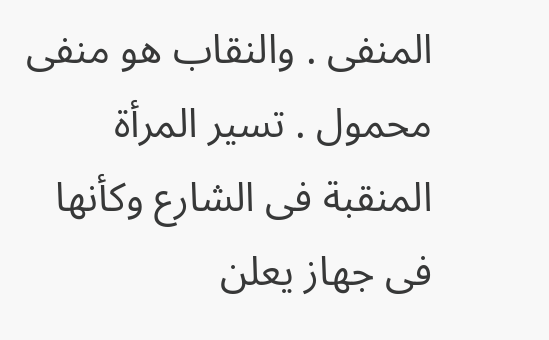المنفى . والنقاب هو منفى محمول . تسير المرأة المنقبة فى الشارع وكأنها فى جهاز يعلن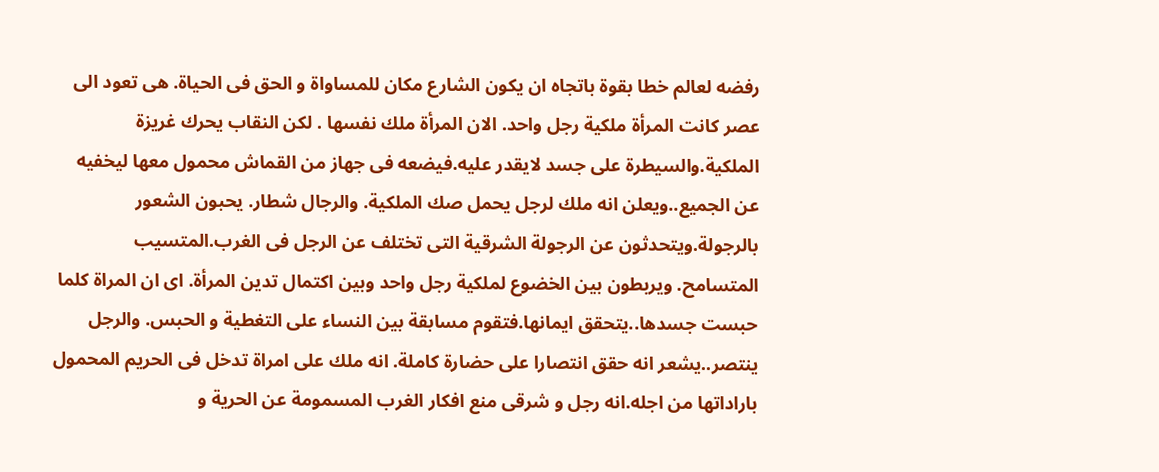رفضه لعالم خطا بقوة باتجاه ان يكون الشارع مكان للمساواة و الحق فى الحياة. هى تعود الى عصر كانت المرأة ملكية رجل واحد. الان المرأة ملك نفسها . لكن النقاب يحرك غريزة الملكية.والسيطرة على جسد لايقدر عليه.فيضعه فى جهاز من القماش محمول معها ليخفيه عن الجميع..ويعلن انه ملك لرجل يحمل صك الملكية. والرجال شطار. يحبون الشعور بالرجولة.ويتحدثون عن الرجولة الشرقية التى تختلف عن الرجل فى الغرب.المتسيب المتسامح. ويربطون بين الخضوع لملكية رجل واحد وبين اكتمال تدين المرأة. اى ان المراة كلما حبست جسدها..يتحقق ايمانها.فتقوم مسابقة بين النساء على التغطية و الحبس. والرجل ينتصر..يشعر انه حقق انتصارا على حضارة كاملة. انه ملك على امراة تدخل فى الحريم المحمول باراداتها من اجله.انه رجل و شرقى منع افكار الغرب المسمومة عن الحرية و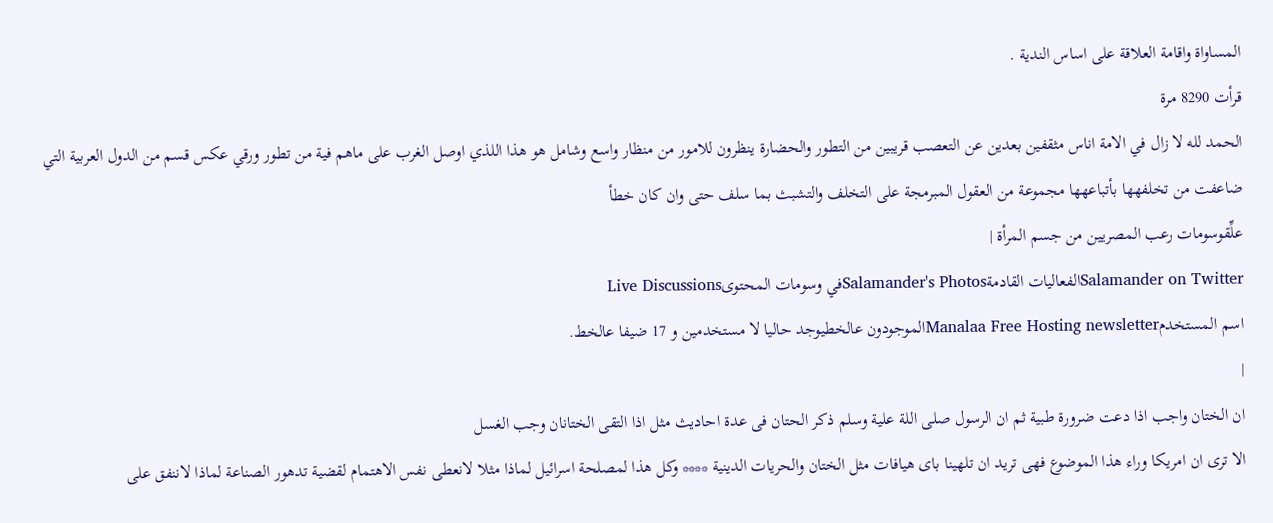المساواة واقامة العلاقة على اساس الندية .
قرأت 8290 مرة
الحمد لله لا زال في الامة اناس مثقفين بعدين عن التعصب قريبين من التطور والحضارة ينظرون للامور من منظار واسع وشامل هو هذا اللذي اوصل الغرب على ماهم فية من تطور ورقي عكس قسم من الدول العربية التي ضاعفت من تخلفهها بأتباعهها مجموعة من العقول المبرمجة على التخلف والتشبث بما سلف حتى وان كان خطأ
علِّقوسومات رعب المصريين من جسم المرأة |
Salamander on Twitterالفعاليات القادمةSalamander's Photosفي وسومات المحتوىLive Discussions
اسم المستخدمManalaa Free Hosting newsletterالموجودون عالخطيوجد حاليا لا مستخدمين و 17 ضيفا عالخط.
|
ان الختان واجب اذا دعت ضرورة طبية ثم ان الرسول صلى اللة علية وسلم ذكر الحتان فى عدة احاديث مثل اذا التقى الختانان وجب الغسل
الا ترى ان امريكا وراء هذا الموضوع فهى تريد ان تلهينا باى هيافات مثل الختان والحريات الدينية **** وكل هذا لمصلحة اسرائيل لماذا مثلا لانعطى نفس الاهتمام لقضية تدهور الصناعة لماذا لاننفق على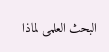البحث العلمى لماذا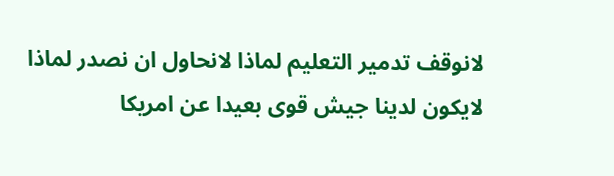لانوقف تدمير التعليم لماذا لانحاول ان نصدر لماذا لايكون لدينا جيش قوى بعيدا عن امريكا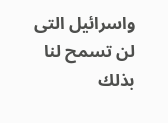واسرائيل التى لن تسمح لنا بذلك